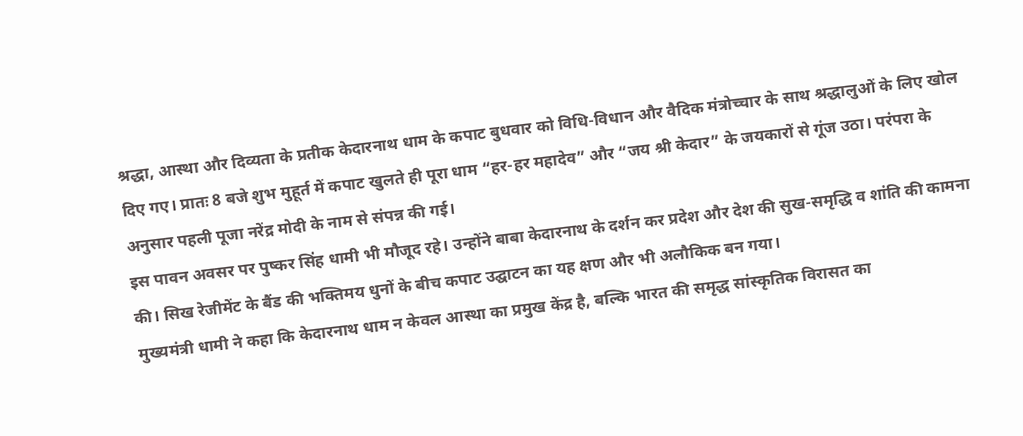श्रद्धा, आस्था और दिव्यता के प्रतीक केदारनाथ धाम के कपाट बुधवार को विधि-विधान और वैदिक मंत्रोच्चार के साथ श्रद्धालुओं के लिए खोल दिए गए। प्रातः 8 बजे शुभ मुहूर्त में कपाट खुलते ही पूरा धाम “हर-हर महादेव” और “जय श्री केदार” के जयकारों से गूंज उठा। परंपरा के अनुसार पहली पूजा नरेंद्र मोदी के नाम से संपन्न की गई।
इस पावन अवसर पर पुष्कर सिंह धामी भी मौजूद रहे। उन्होंने बाबा केदारनाथ के दर्शन कर प्रदेश और देश की सुख-समृद्धि व शांति की कामना की। सिख रेजीमेंट के बैंड की भक्तिमय धुनों के बीच कपाट उद्घाटन का यह क्षण और भी अलौकिक बन गया।
मुख्यमंत्री धामी ने कहा कि केदारनाथ धाम न केवल आस्था का प्रमुख केंद्र है, बल्कि भारत की समृद्ध सांस्कृतिक विरासत का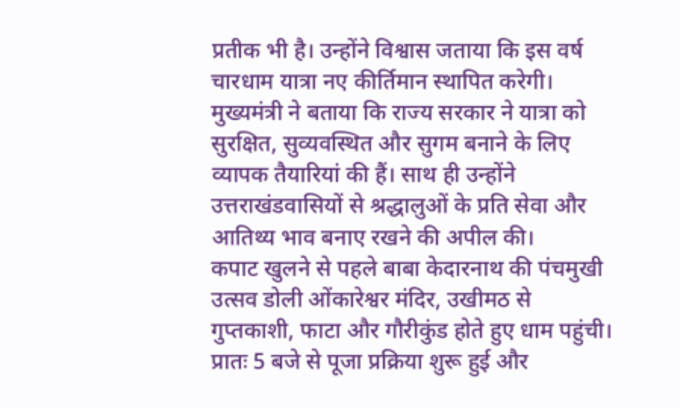प्रतीक भी है। उन्होंने विश्वास जताया कि इस वर्ष चारधाम यात्रा नए कीर्तिमान स्थापित करेगी।
मुख्यमंत्री ने बताया कि राज्य सरकार ने यात्रा को सुरक्षित, सुव्यवस्थित और सुगम बनाने के लिए व्यापक तैयारियां की हैं। साथ ही उन्होंने उत्तराखंडवासियों से श्रद्धालुओं के प्रति सेवा और आतिथ्य भाव बनाए रखने की अपील की।
कपाट खुलने से पहले बाबा केदारनाथ की पंचमुखी उत्सव डोली ओंकारेश्वर मंदिर, उखीमठ से गुप्तकाशी, फाटा और गौरीकुंड होते हुए धाम पहुंची। प्रातः 5 बजे से पूजा प्रक्रिया शुरू हुई और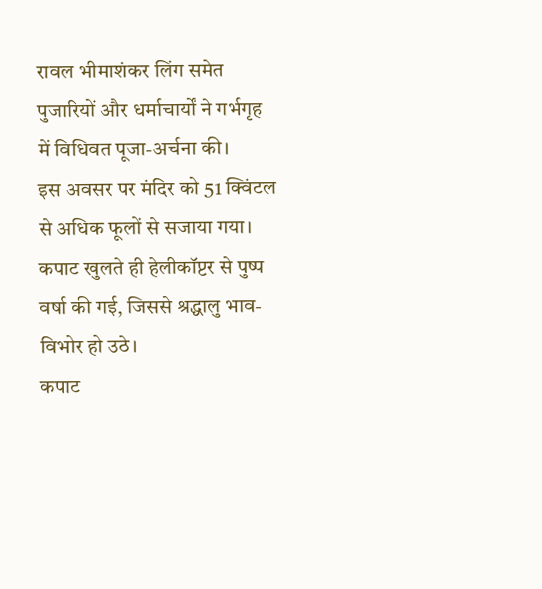रावल भीमाशंकर लिंग समेत पुजारियों और धर्माचार्यों ने गर्भगृह में विधिवत पूजा-अर्चना की।
इस अवसर पर मंदिर को 51 क्विंटल से अधिक फूलों से सजाया गया। कपाट खुलते ही हेलीकॉप्टर से पुष्प वर्षा की गई, जिससे श्रद्धालु भाव-विभोर हो उठे।
कपाट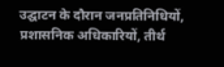उद्घाटन के दौरान जनप्रतिनिधियों, प्रशासनिक अधिकारियों, तीर्थ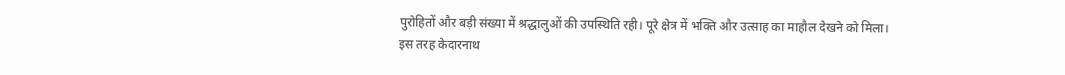पुरोहितों और बड़ी संख्या में श्रद्धालुओं की उपस्थिति रही। पूरे क्षेत्र में भक्ति और उत्साह का माहौल देखने को मिला।
इस तरह केदारनाथ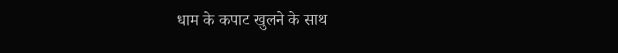धाम के कपाट खुलने के साथ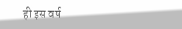ही इस वर्ष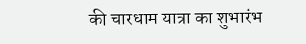की चारधाम यात्रा का शुभारंभ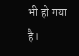भी हो गया है।